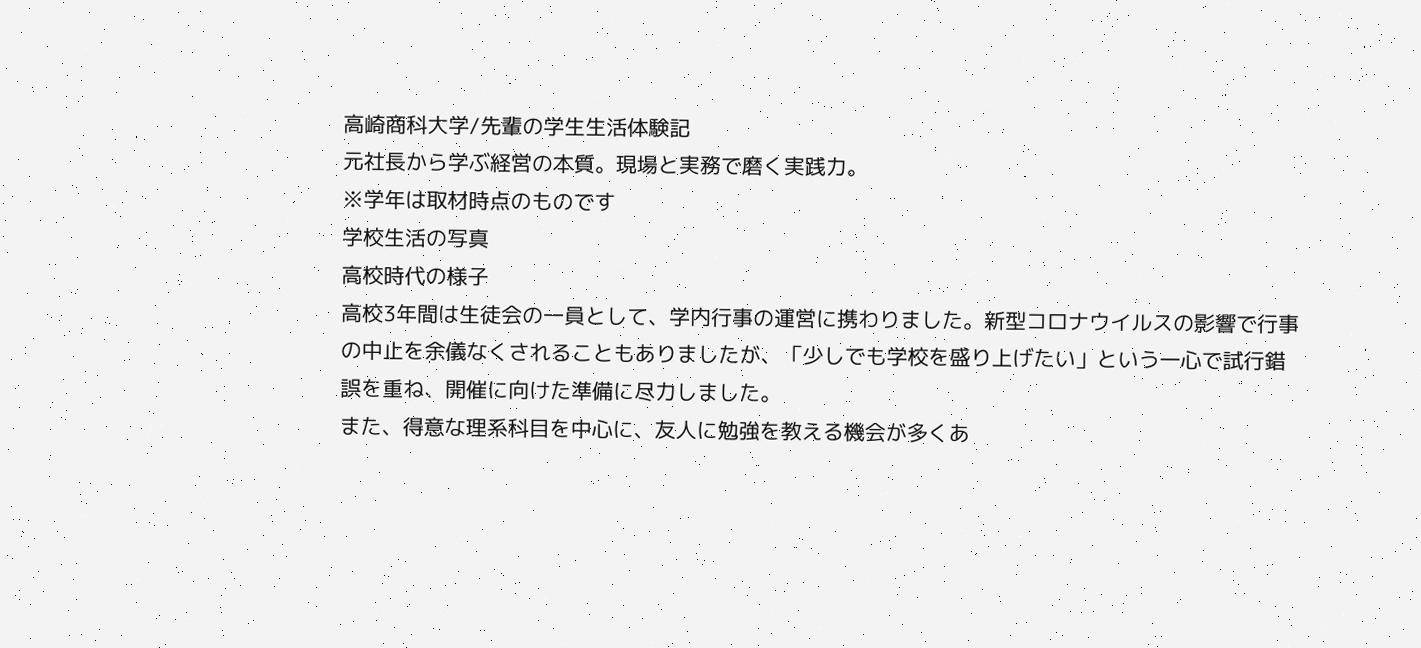高崎商科大学/先輩の学生生活体験記
元社長から学ぶ経営の本質。現場と実務で磨く実践力。
※学年は取材時点のものです
学校生活の写真
高校時代の様子
高校3年間は生徒会の一員として、学内行事の運営に携わりました。新型コロナウイルスの影響で行事の中止を余儀なくされることもありましたが、「少しでも学校を盛り上げたい」という一心で試行錯誤を重ね、開催に向けた準備に尽力しました。
また、得意な理系科目を中心に、友人に勉強を教える機会が多くあ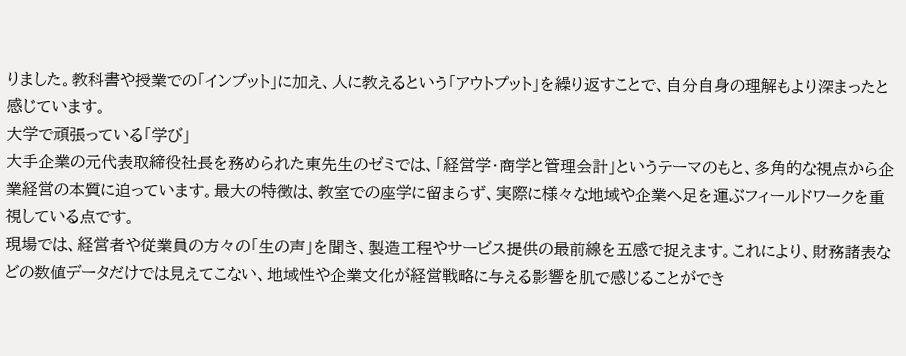りました。教科書や授業での「インプット」に加え、人に教えるという「アウトプット」を繰り返すことで、自分自身の理解もより深まったと感じています。
大学で頑張っている「学び」
大手企業の元代表取締役社長を務められた東先生のゼミでは、「経営学・商学と管理会計」というテーマのもと、多角的な視点から企業経営の本質に迫っています。最大の特徴は、教室での座学に留まらず、実際に様々な地域や企業へ足を運ぶフィールドワークを重視している点です。
現場では、経営者や従業員の方々の「生の声」を聞き、製造工程やサービス提供の最前線を五感で捉えます。これにより、財務諸表などの数値データだけでは見えてこない、地域性や企業文化が経営戦略に与える影響を肌で感じることができ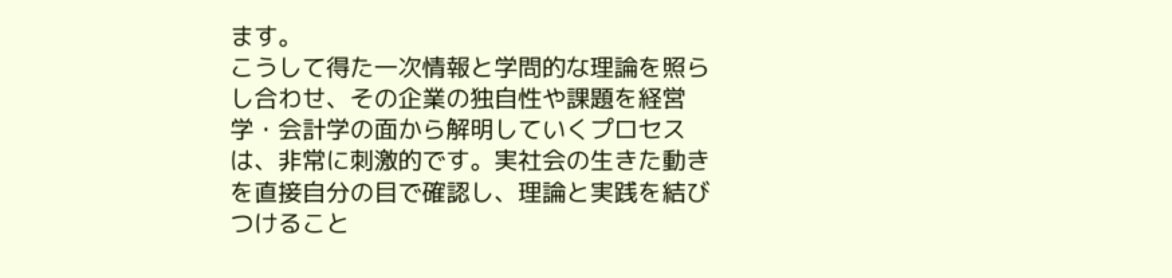ます。
こうして得た一次情報と学問的な理論を照らし合わせ、その企業の独自性や課題を経営学・会計学の面から解明していくプロセスは、非常に刺激的です。実社会の生きた動きを直接自分の目で確認し、理論と実践を結びつけること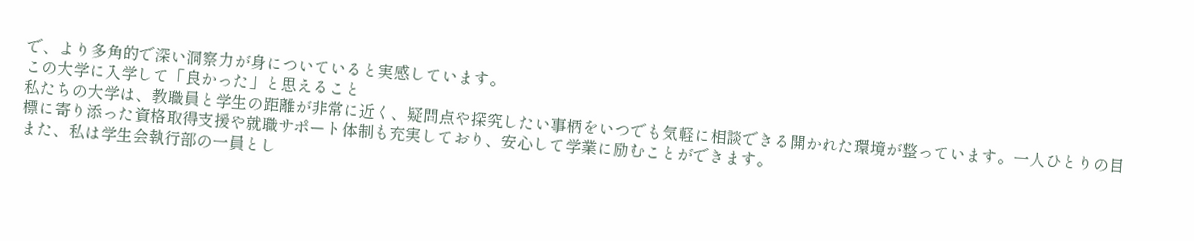で、より多角的で深い洞察力が身についていると実感しています。
この大学に入学して「良かった」と思えること
私たちの大学は、教職員と学生の距離が非常に近く、疑問点や探究したい事柄をいつでも気軽に相談できる開かれた環境が整っています。一人ひとりの目標に寄り添った資格取得支援や就職サポート体制も充実しており、安心して学業に励むことができます。
また、私は学生会執行部の一員とし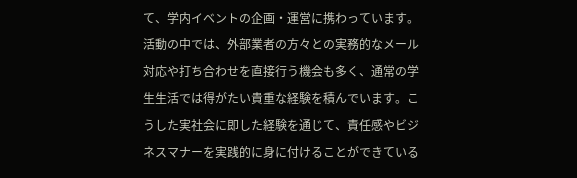て、学内イベントの企画・運営に携わっています。活動の中では、外部業者の方々との実務的なメール対応や打ち合わせを直接行う機会も多く、通常の学生生活では得がたい貴重な経験を積んでいます。こうした実社会に即した経験を通じて、責任感やビジネスマナーを実践的に身に付けることができている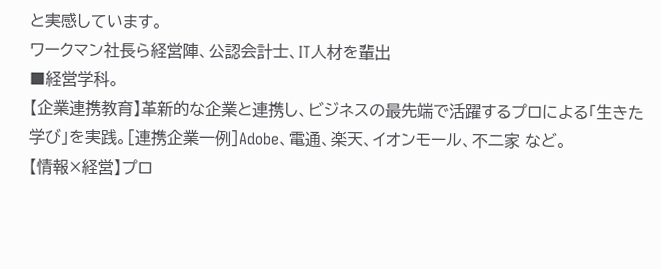と実感しています。
ワークマン社長ら経営陣、公認会計士、IT人材を輩出
■経営学科。
【企業連携教育】革新的な企業と連携し、ビジネスの最先端で活躍するプロによる「生きた学び」を実践。[連携企業一例]Adobe、電通、楽天、イオンモール、不二家 など。
【情報×経営】プロ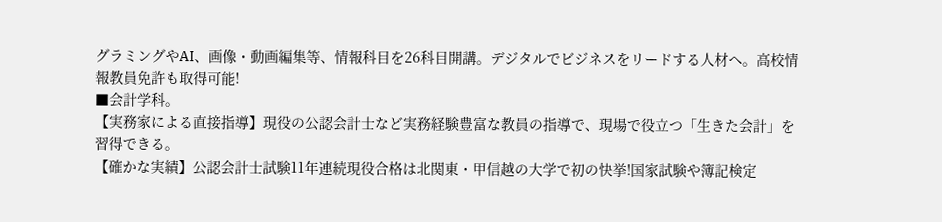グラミングやAI、画像・動画編集等、情報科目を26科目開講。デジタルでビジネスをリードする人材へ。高校情報教員免許も取得可能!
■会計学科。
【実務家による直接指導】現役の公認会計士など実務経験豊富な教員の指導で、現場で役立つ「生きた会計」を習得できる。
【確かな実績】公認会計士試験11年連続現役合格は北関東・甲信越の大学で初の快挙!国家試験や簿記検定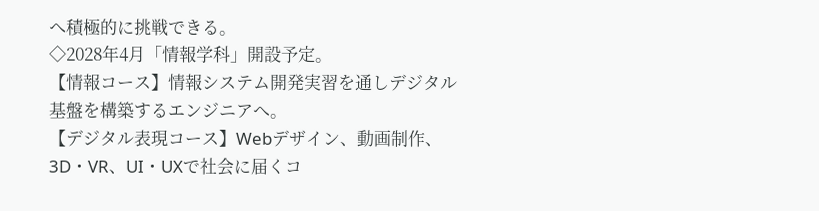へ積極的に挑戦できる。
◇2028年4月「情報学科」開設予定。
【情報コース】情報システム開発実習を通しデジタル基盤を構築するエンジニアへ。
【デジタル表現コース】Webデザイン、動画制作、3D・VR、UI・UXで社会に届くコ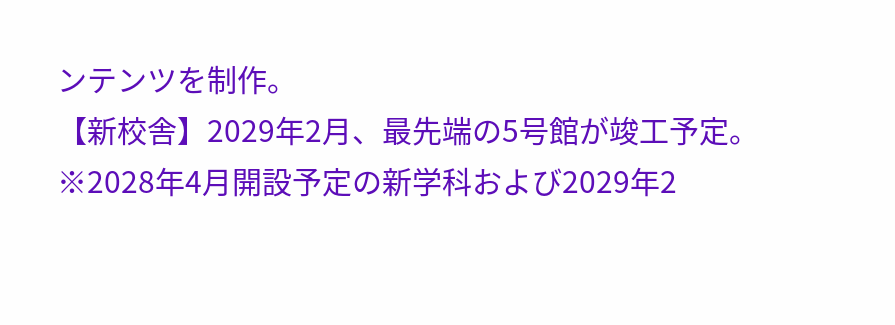ンテンツを制作。
【新校舎】2029年2月、最先端の5号館が竣工予定。
※2028年4月開設予定の新学科および2029年2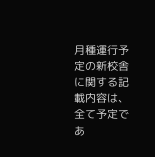月種運行予定の新校舎に関する記載内容は、全て予定であ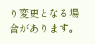り変更となる場合があります。